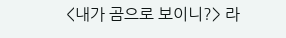<내가 곰으로 보이니?> 라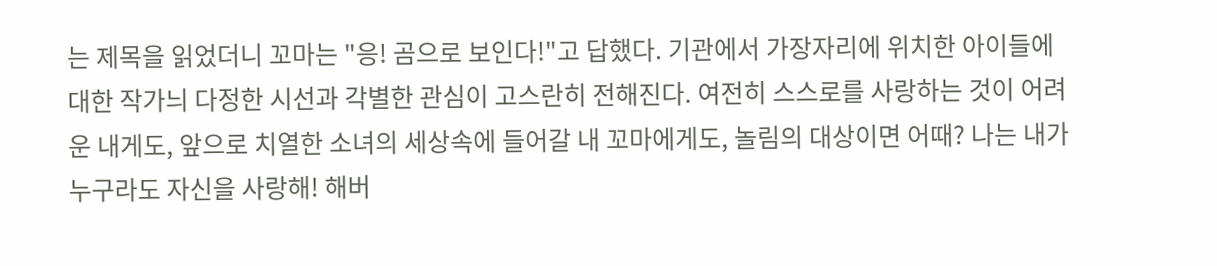는 제목을 읽었더니 꼬마는 "응! 곰으로 보인다!"고 답했다. 기관에서 가장자리에 위치한 아이들에 대한 작가늬 다정한 시선과 각별한 관심이 고스란히 전해진다. 여전히 스스로를 사랑하는 것이 어려운 내게도, 앞으로 치열한 소녀의 세상속에 들어갈 내 꼬마에게도, 놀림의 대상이면 어때? 나는 내가 누구라도 자신을 사랑해! 해버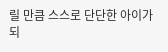릴 만큼 스스로 단단한 아이가 되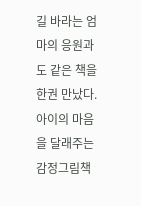길 바라는 엄마의 응원과도 같은 책을 한권 만났다. 아이의 마음을 달래주는 감정그림책